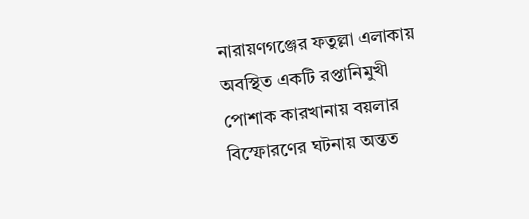নারায়ণগঞ্জের ফতুল্লা এলাকায় অবস্থিত একটি রপ্তানিমুখী পোশাক কারখানায় বয়লার বিস্ফোরণের ঘটনায় অন্তত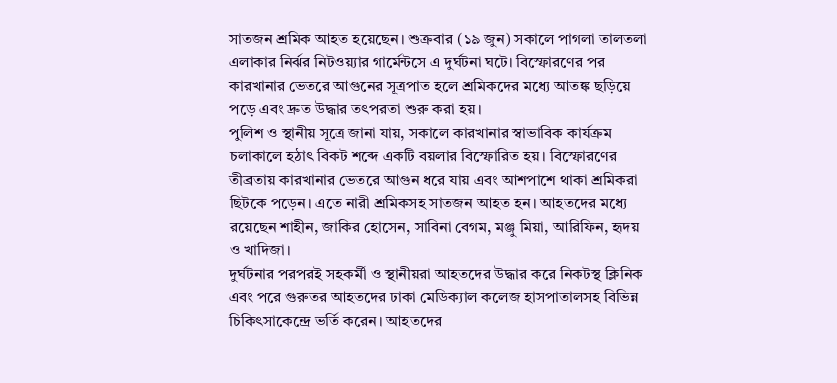সাতজন শ্রমিক আহত হয়েছেন। শুক্রবার (১৯ জুন) সকালে পাগলা তালতলা এলাকার নির্ঝর নিটওয়্যার গার্মেন্টসে এ দুর্ঘটনা ঘটে। বিস্ফোরণের পর কারখানার ভেতরে আগুনের সূত্রপাত হলে শ্রমিকদের মধ্যে আতঙ্ক ছড়িয়ে পড়ে এবং দ্রুত উদ্ধার তৎপরতা শুরু করা হয়।
পুলিশ ও স্থানীয় সূত্রে জানা যায়, সকালে কারখানার স্বাভাবিক কার্যক্রম চলাকালে হঠাৎ বিকট শব্দে একটি বয়লার বিস্ফোরিত হয়। বিস্ফোরণের তীব্রতায় কারখানার ভেতরে আগুন ধরে যায় এবং আশপাশে থাকা শ্রমিকরা ছিটকে পড়েন। এতে নারী শ্রমিকসহ সাতজন আহত হন। আহতদের মধ্যে রয়েছেন শাহীন, জাকির হোসেন, সাবিনা বেগম, মঞ্জু মিয়া, আরিফিন, হৃদয় ও খাদিজা।
দুর্ঘটনার পরপরই সহকর্মী ও স্থানীয়রা আহতদের উদ্ধার করে নিকটস্থ ক্লিনিক এবং পরে গুরুতর আহতদের ঢাকা মেডিক্যাল কলেজ হাসপাতালসহ বিভিন্ন চিকিৎসাকেন্দ্রে ভর্তি করেন। আহতদের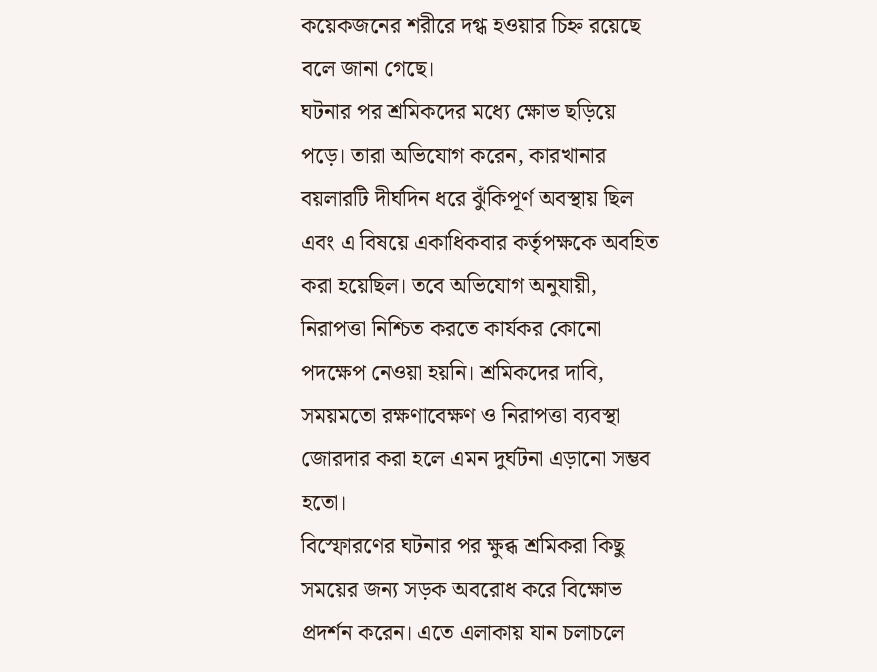কয়েকজনের শরীরে দগ্ধ হওয়ার চিহ্ন রয়েছে বলে জানা গেছে।
ঘটনার পর শ্রমিকদের মধ্যে ক্ষোভ ছড়িয়ে পড়ে। তারা অভিযোগ করেন, কারখানার বয়লারটি দীর্ঘদিন ধরে ঝুঁকিপূর্ণ অবস্থায় ছিল এবং এ বিষয়ে একাধিকবার কর্তৃপক্ষকে অবহিত করা হয়েছিল। তবে অভিযোগ অনুযায়ী, নিরাপত্তা নিশ্চিত করতে কার্যকর কোনো পদক্ষেপ নেওয়া হয়নি। শ্রমিকদের দাবি, সময়মতো রক্ষণাবেক্ষণ ও নিরাপত্তা ব্যবস্থা জোরদার করা হলে এমন দুর্ঘটনা এড়ানো সম্ভব হতো।
বিস্ফোরণের ঘটনার পর ক্ষুব্ধ শ্রমিকরা কিছু সময়ের জন্য সড়ক অবরোধ করে বিক্ষোভ প্রদর্শন করেন। এতে এলাকায় যান চলাচলে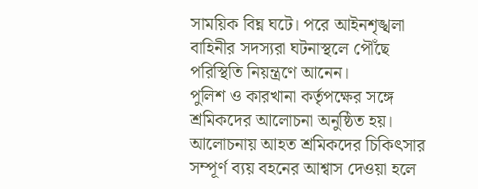সাময়িক বিঘ্ন ঘটে। পরে আইনশৃঙ্খলা বাহিনীর সদস্যরা ঘটনাস্থলে পৌঁছে পরিস্থিতি নিয়ন্ত্রণে আনেন।
পুলিশ ও কারখানা কর্তৃপক্ষের সঙ্গে শ্রমিকদের আলোচনা অনুষ্ঠিত হয়। আলোচনায় আহত শ্রমিকদের চিকিৎসার সম্পূর্ণ ব্যয় বহনের আশ্বাস দেওয়া হলে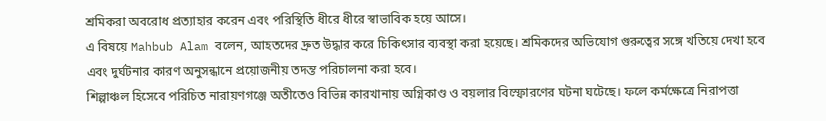শ্রমিকরা অবরোধ প্রত্যাহার করেন এবং পরিস্থিতি ধীরে ধীরে স্বাভাবিক হয়ে আসে।
এ বিষয়ে Mahbub Alam বলেন, আহতদের দ্রুত উদ্ধার করে চিকিৎসার ব্যবস্থা করা হয়েছে। শ্রমিকদের অভিযোগ গুরুত্বের সঙ্গে খতিয়ে দেখা হবে এবং দুর্ঘটনার কারণ অনুসন্ধানে প্রয়োজনীয় তদন্ত পরিচালনা করা হবে।
শিল্পাঞ্চল হিসেবে পরিচিত নারায়ণগঞ্জে অতীতেও বিভিন্ন কারখানায় অগ্নিকাণ্ড ও বয়লার বিস্ফোরণের ঘটনা ঘটেছে। ফলে কর্মক্ষেত্রে নিরাপত্তা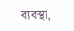ব্যবস্থা,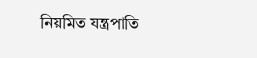নিয়মিত যন্ত্রপাতি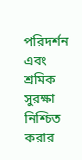পরিদর্শন এবং শ্রমিক সুরক্ষা নিশ্চিত করার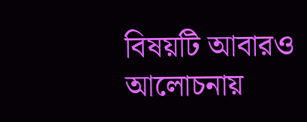বিষয়টি আবারও আলোচনায়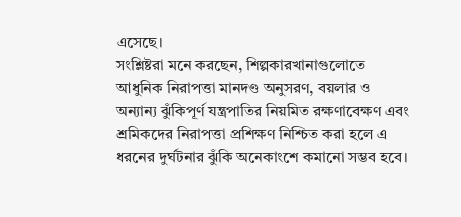এসেছে।
সংশ্লিষ্টরা মনে করছেন, শিল্পকারখানাগুলোতে আধুনিক নিরাপত্তা মানদণ্ড অনুসরণ, বয়লার ও অন্যান্য ঝুঁকিপূর্ণ যন্ত্রপাতির নিয়মিত রক্ষণাবেক্ষণ এবং শ্রমিকদের নিরাপত্তা প্রশিক্ষণ নিশ্চিত করা হলে এ ধরনের দুর্ঘটনার ঝুঁকি অনেকাংশে কমানো সম্ভব হবে।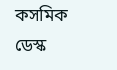কসমিক ডেস্ক